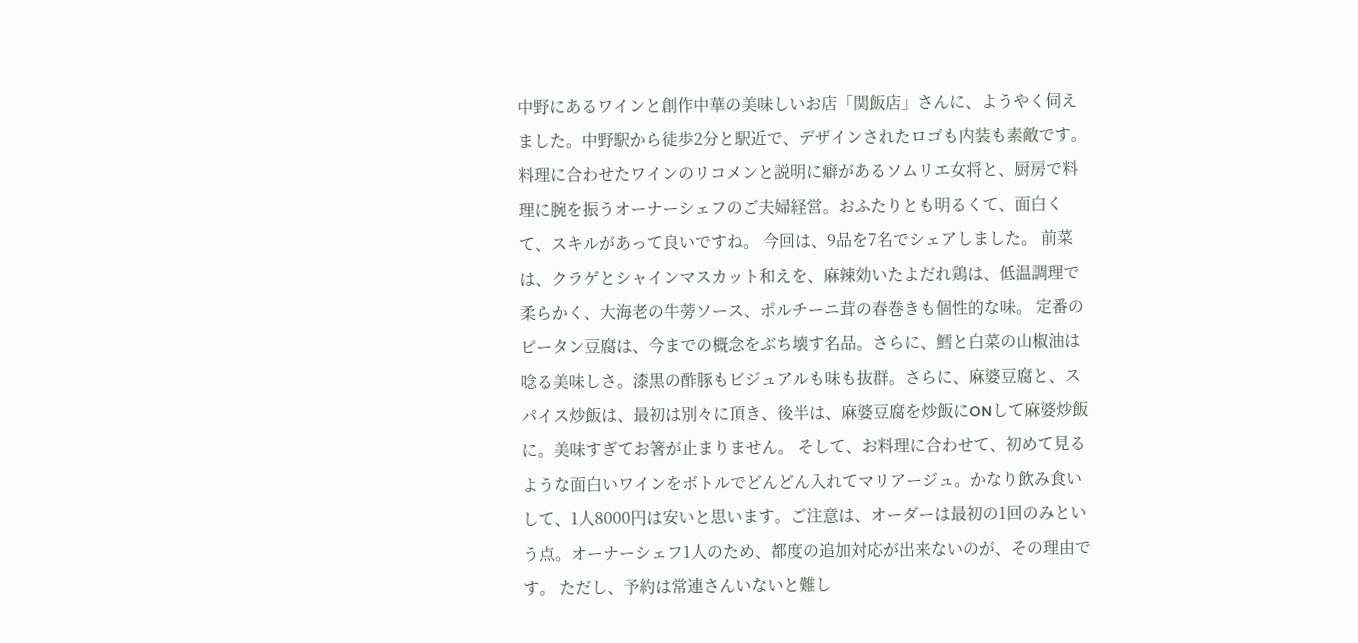中野にあるワインと創作中華の美味しいお店「関飯店」さんに、ようやく伺えました。中野駅から徒歩2分と駅近で、デザインされたロゴも内装も素敵です。 料理に合わせたワインのリコメンと説明に癖があるソムリエ女将と、厨房で料理に腕を振うオーナーシェフのご夫婦経営。おふたりとも明るくて、面白くて、スキルがあって良いですね。 今回は、9品を7名でシェアしました。 前菜は、クラゲとシャインマスカット和えを、麻辣効いたよだれ鶏は、低温調理で柔らかく、大海老の牛蒡ソース、ポルチーニ茸の春巻きも個性的な味。 定番のピータン豆腐は、今までの概念をぶち壊す名品。さらに、鱈と白菜の山椒油は唸る美味しさ。漆黒の酢豚もビジュアルも味も抜群。さらに、麻婆豆腐と、スパイス炒飯は、最初は別々に頂き、後半は、麻婆豆腐を炒飯にONして麻婆炒飯に。美味すぎてお箸が止まりません。 そして、お料理に合わせて、初めて見るような面白いワインをボトルでどんどん入れてマリアージュ。かなり飲み食いして、1人8000円は安いと思います。ご注意は、オーダーは最初の1回のみという点。オーナーシェフ1人のため、都度の追加対応が出来ないのが、その理由です。 ただし、予約は常連さんいないと難し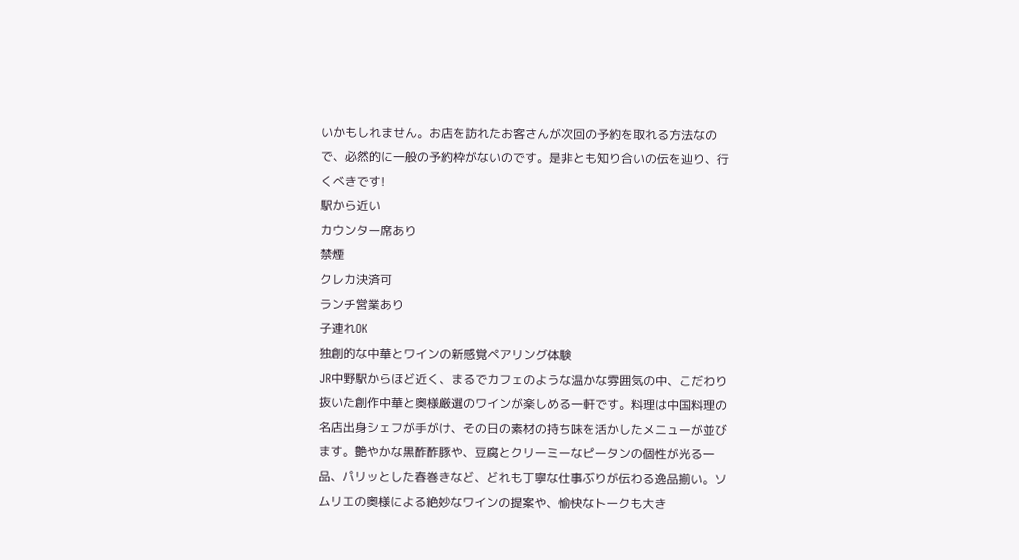いかもしれません。お店を訪れたお客さんが次回の予約を取れる方法なので、必然的に一般の予約枠がないのです。是非とも知り合いの伝を辿り、行くべきです!
駅から近い
カウンター席あり
禁煙
クレカ決済可
ランチ営業あり
子連れOK
独創的な中華とワインの新感覚ペアリング体験
JR中野駅からほど近く、まるでカフェのような温かな雰囲気の中、こだわり抜いた創作中華と奥様厳選のワインが楽しめる一軒です。料理は中国料理の名店出身シェフが手がけ、その日の素材の持ち味を活かしたメニューが並びます。艶やかな黒酢酢豚や、豆腐とクリーミーなピータンの個性が光る一品、パリッとした春巻きなど、どれも丁寧な仕事ぶりが伝わる逸品揃い。ソムリエの奥様による絶妙なワインの提案や、愉快なトークも大き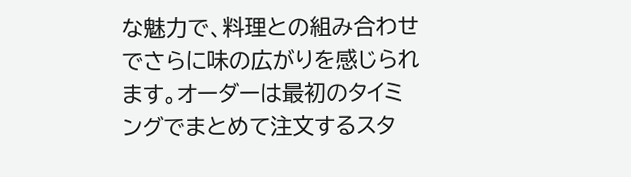な魅力で、料理との組み合わせでさらに味の広がりを感じられます。オーダーは最初のタイミングでまとめて注文するスタ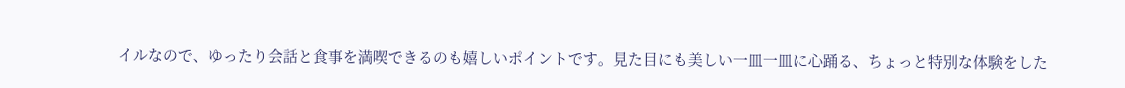イルなので、ゆったり会話と食事を満喫できるのも嬉しいポイントです。見た目にも美しい一皿一皿に心踊る、ちょっと特別な体験をした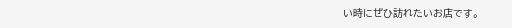い時にぜひ訪れたいお店です。